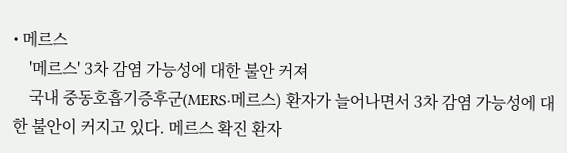• 메르스
    '메르스' 3차 감염 가능성에 대한 불안 커져
    국내 중동호흡기증후군(MERS·메르스) 환자가 늘어나면서 3차 감염 가능성에 대한 불안이 커지고 있다. 메르스 확진 환자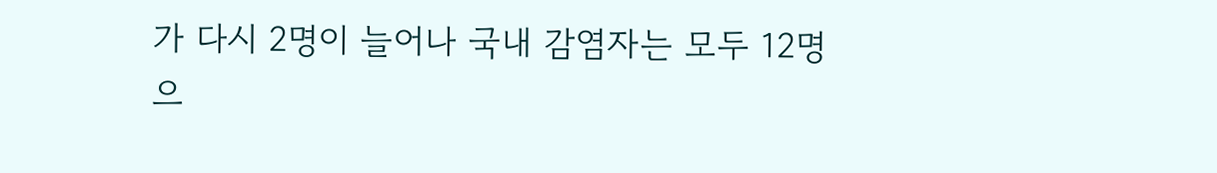가 다시 2명이 늘어나 국내 감염자는 모두 12명으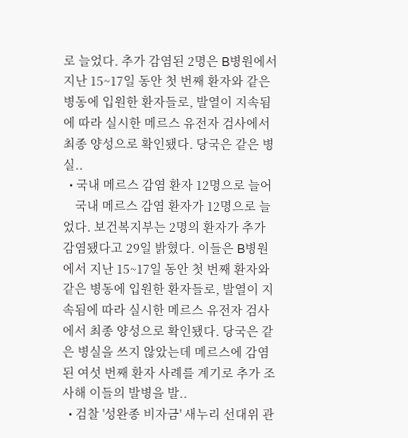로 늘었다. 추가 감염된 2명은 B병원에서 지난 15~17일 동안 첫 번째 환자와 같은 병동에 입원한 환자들로, 발열이 지속됨에 따라 실시한 메르스 유전자 검사에서 최종 양성으로 확인됐다. 당국은 같은 병실..
  • 국내 메르스 감염 환자 12명으로 늘어
    국내 메르스 감염 환자가 12명으로 늘었다. 보건복지부는 2명의 환자가 추가 감염됐다고 29일 밝혔다. 이들은 B병원에서 지난 15~17일 동안 첫 번째 환자와 같은 병동에 입원한 환자들로, 발열이 지속됨에 따라 실시한 메르스 유전자 검사에서 최종 양성으로 확인됐다. 당국은 같은 병실을 쓰지 않았는데 메르스에 감염된 여섯 번째 환자 사례를 계기로 추가 조사해 이들의 발병을 발..
  • 검찰 '성완종 비자금' 새누리 선대위 관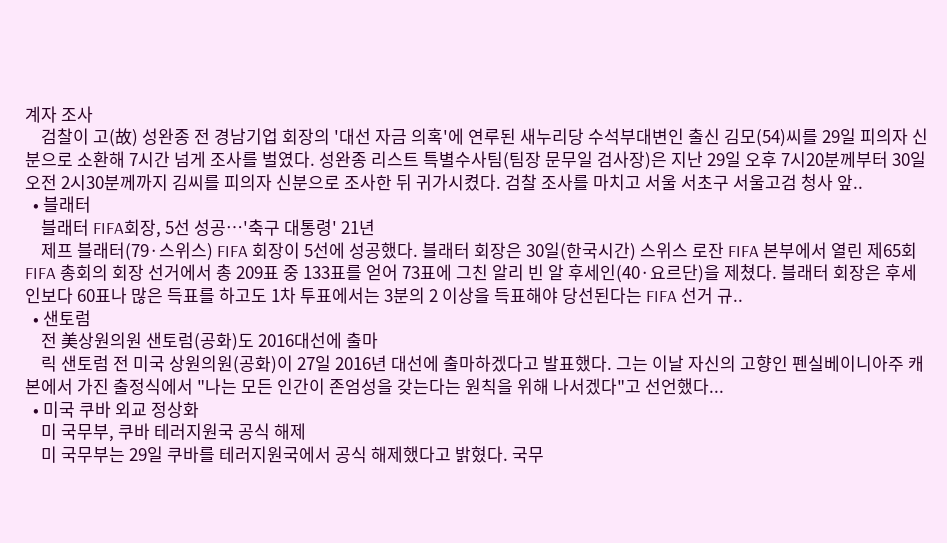계자 조사
    검찰이 고(故) 성완종 전 경남기업 회장의 '대선 자금 의혹'에 연루된 새누리당 수석부대변인 출신 김모(54)씨를 29일 피의자 신분으로 소환해 7시간 넘게 조사를 벌였다. 성완종 리스트 특별수사팀(팀장 문무일 검사장)은 지난 29일 오후 7시20분께부터 30일 오전 2시30분께까지 김씨를 피의자 신분으로 조사한 뒤 귀가시켰다. 검찰 조사를 마치고 서울 서초구 서울고검 청사 앞..
  • 블래터
    블래터 FIFA회장, 5선 성공…'축구 대통령' 21년
    제프 블래터(79·스위스) FIFA 회장이 5선에 성공했다. 블래터 회장은 30일(한국시간) 스위스 로잔 FIFA 본부에서 열린 제65회 FIFA 총회의 회장 선거에서 총 209표 중 133표를 얻어 73표에 그친 알리 빈 알 후세인(40·요르단)을 제쳤다. 블래터 회장은 후세인보다 60표나 많은 득표를 하고도 1차 투표에서는 3분의 2 이상을 득표해야 당선된다는 FIFA 선거 규..
  • 샌토럼
    전 美상원의원 샌토럼(공화)도 2016대선에 출마
    릭 샌토럼 전 미국 상원의원(공화)이 27일 2016년 대선에 출마하겠다고 발표했다. 그는 이날 자신의 고향인 펜실베이니아주 캐본에서 가진 출정식에서 "나는 모든 인간이 존엄성을 갖는다는 원칙을 위해 나서겠다"고 선언했다...
  • 미국 쿠바 외교 정상화
    미 국무부, 쿠바 테러지원국 공식 해제
    미 국무부는 29일 쿠바를 테러지원국에서 공식 해제했다고 밝혔다. 국무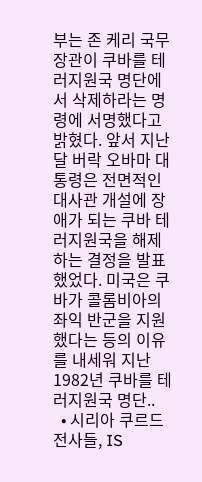부는 존 케리 국무장관이 쿠바를 테러지원국 명단에서 삭제하라는 명령에 서명했다고 밝혔다. 앞서 지난달 버락 오바마 대통령은 전면적인 대사관 개설에 장애가 되는 쿠바 테러지원국을 해제하는 결정을 발표했었다. 미국은 쿠바가 콜롬비아의 좌익 반군을 지원했다는 등의 이유를 내세워 지난 1982년 쿠바를 테러지원국 명단..
  • 시리아 쿠르드 전사들, IS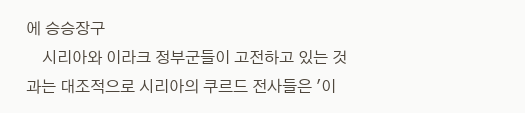에 승승장구
    시리아와 이라크 정부군들이 고전하고 있는 것과는 대조적으로 시리아의 쿠르드 전사들은 '이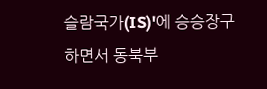슬람국가(IS)'에 승승장구하면서 동북부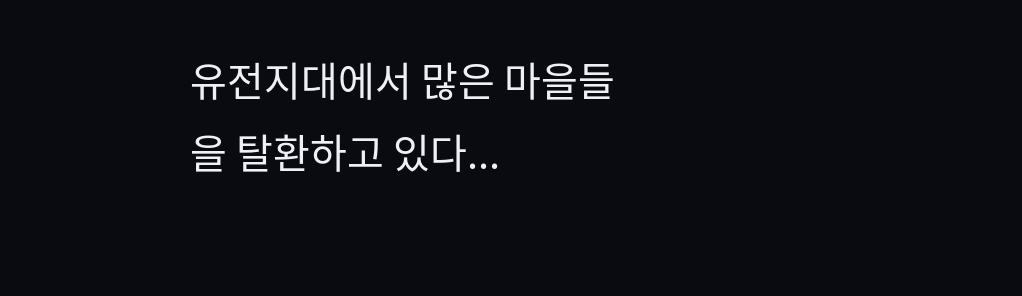유전지대에서 많은 마을들을 탈환하고 있다...